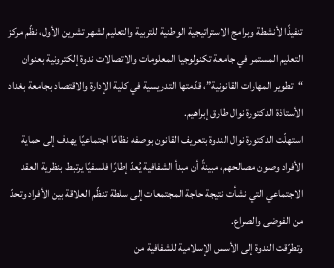تنفيذًا لأنشطة وبرامج الاستراتيجية الوطنية للتربية والتعليم لشهر تشرين الأول، نظّم مركز التعليم المستمر في جامعة تكنولوجيا المعلومات والاتصالات ندوة إلكترونية بعنوان “تطوير المهارات القانونية”، قدّمتها التدريسية في كلية الإدارة والاقتصاد بجامعة بغداد الأستاذة الدكتورة نوال طارق إبراهيم.
استهلّت الدكتورة نوال الندوة بتعريف القانون بوصفه نظامًا اجتماعيًا يهدف إلى حماية الأفراد وصون مصالحهم، مبينةً أن مبدأ الشفافية يُعدّ إطارًا فلسفيًا يرتبط بنظرية العقد الاجتماعي التي نشأت نتيجة حاجة المجتمعات إلى سلطة تنظّم العلاقة بين الأفراد وتحدّ من الفوضى والصراع.
وتطرّقت الندوة إلى الأسس الإسلامية للشفافية من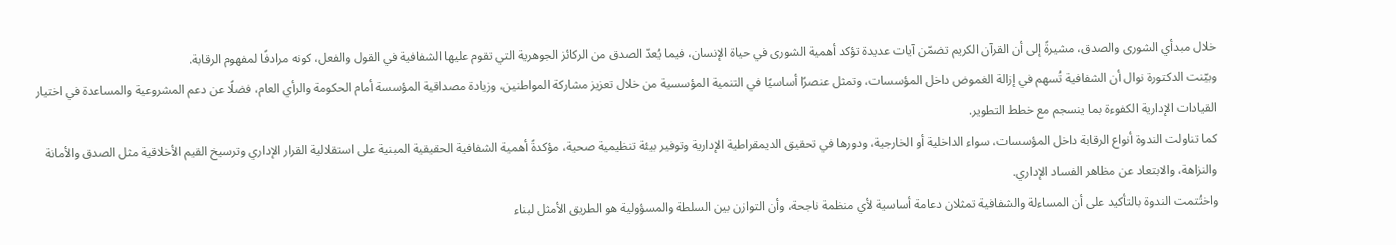خلال مبدأي الشورى والصدق، مشيرةً إلى أن القرآن الكريم تضمّن آيات عديدة تؤكد أهمية الشورى في حياة الإنسان، فيما يُعدّ الصدق من الركائز الجوهرية التي تقوم عليها الشفافية في القول والفعل، كونه مرادفًا لمفهوم الرقابة.
وبيّنت الدكتورة نوال أن الشفافية تُسهم في إزالة الغموض داخل المؤسسات، وتمثل عنصرًا أساسيًا في التنمية المؤسسية من خلال تعزيز مشاركة المواطنين، وزيادة مصداقية المؤسسة أمام الحكومة والرأي العام، فضلًا عن دعم المشروعية والمساعدة في اختيار القيادات الإدارية الكفوءة بما ينسجم مع خطط التطوير.
كما تناولت الندوة أنواع الرقابة داخل المؤسسات، سواء الداخلية أو الخارجية، ودورها في تحقيق الديمقراطية الإدارية وتوفير بيئة تنظيمية صحية، مؤكدةً أهمية الشفافية الحقيقية المبنية على استقلالية القرار الإداري وترسيخ القيم الأخلاقية مثل الصدق والأمانة والنزاهة، والابتعاد عن مظاهر الفساد الإداري.
واختُتمت الندوة بالتأكيد على أن المساءلة والشفافية تمثلان دعامة أساسية لأي منظمة ناجحة، وأن التوازن بين السلطة والمسؤولية هو الطريق الأمثل لبناء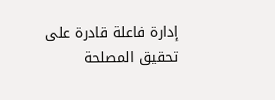إدارة فاعلة قادرة على تحقيق المصلحة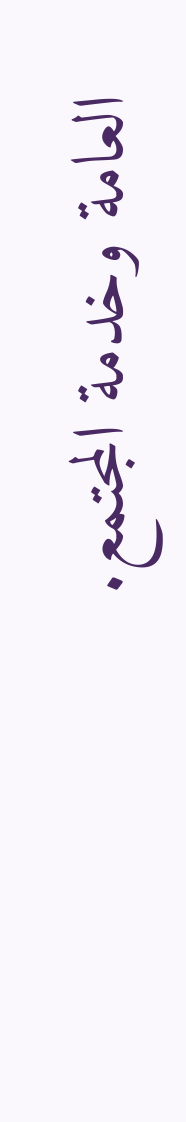العامة وخدمة المجتمع.